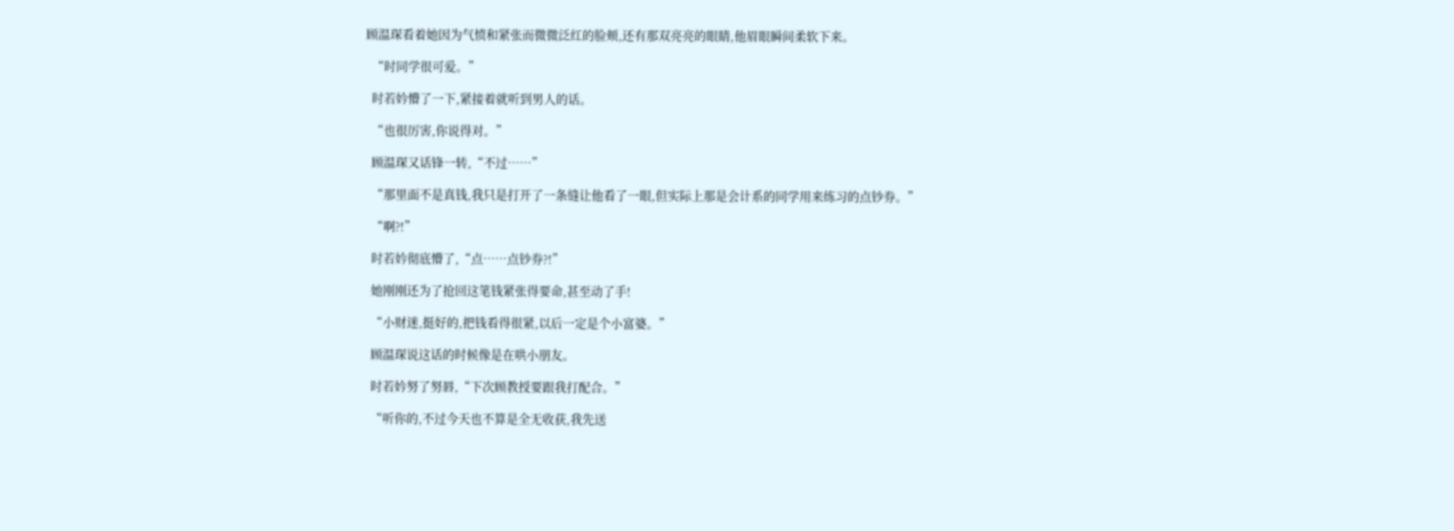顾温琛看着她因为气愤和紧张而微微泛红的脸颊,还有那双亮亮的眼睛,他眉眼瞬间柔软下来。

  “时同学很可爱。”

  时若妗懵了一下,紧接着就听到男人的话。

  “也很厉害,你说得对。”

  顾温琛又话锋一转,“不过……”

  “那里面不是真钱,我只是打开了一条缝让他看了一眼,但实际上那是会计系的同学用来练习的点钞券。”

  “啊?!”

  时若妗彻底懵了,“点……点钞券?!”

  她刚刚还为了抢回这笔钱紧张得要命,甚至动了手!

  “小财迷,挺好的,把钱看得很紧,以后一定是个小富婆。”

  顾温琛说这话的时候像是在哄小朋友。

  时若妗努了努唇,“下次顾教授要跟我打配合。”

  “听你的,不过今天也不算是全无收获,我先送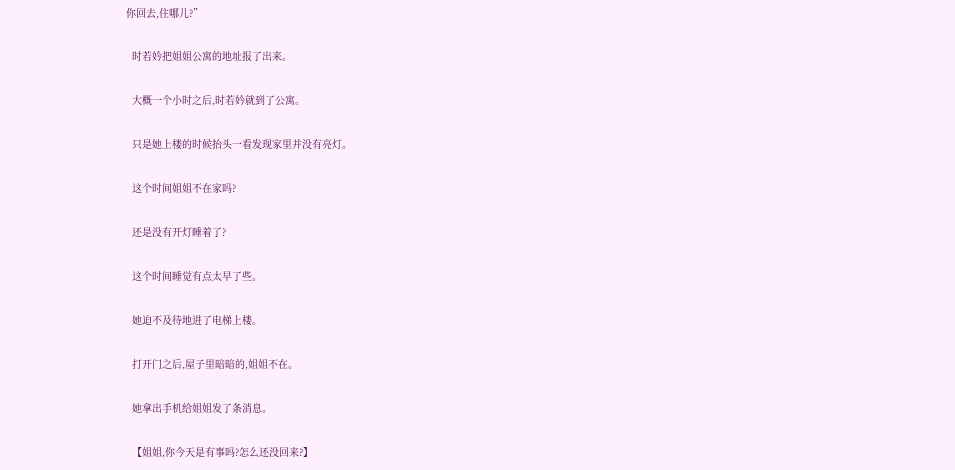你回去,住哪儿?”

  时若妗把姐姐公寓的地址报了出来。

  大概一个小时之后,时若妗就到了公寓。

  只是她上楼的时候抬头一看发现家里并没有亮灯。

  这个时间姐姐不在家吗?

  还是没有开灯睡着了?

  这个时间睡觉有点太早了些。

  她迫不及待地进了电梯上楼。

  打开门之后,屋子里暗暗的,姐姐不在。

  她拿出手机给姐姐发了条消息。

  【姐姐,你今天是有事吗?怎么还没回来?】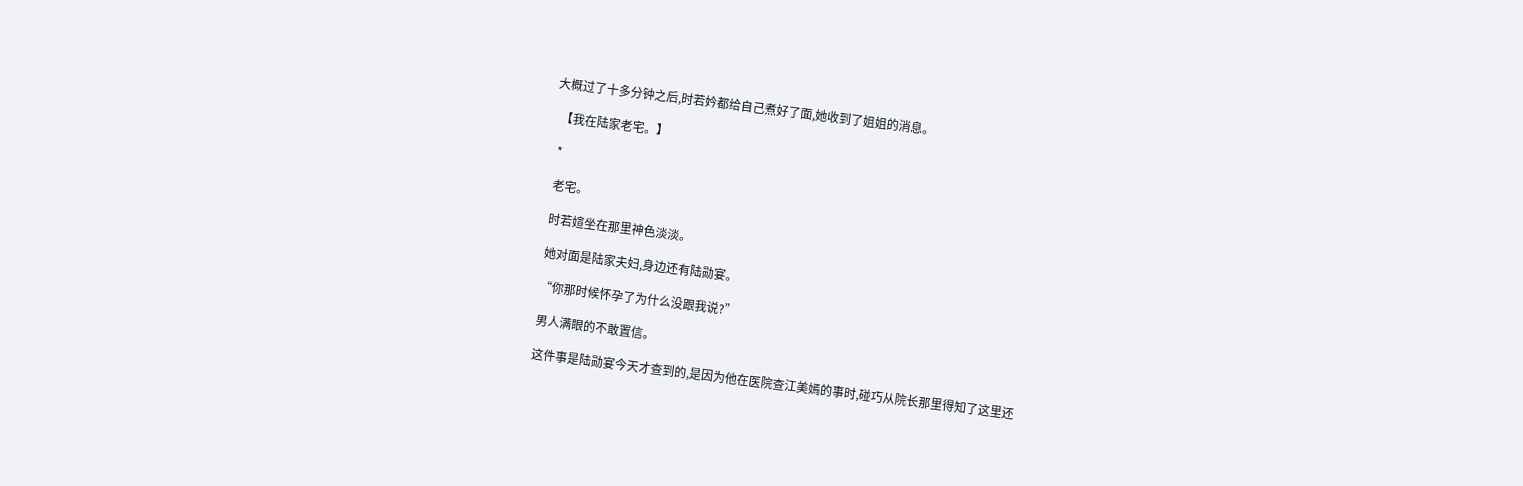大概过了十多分钟之后,时若妗都给自己煮好了面,她收到了姐姐的消息。

  【我在陆家老宅。】

  *

  老宅。

  时若媗坐在那里神色淡淡。

  她对面是陆家夫妇,身边还有陆勋宴。

  “你那时候怀孕了为什么没跟我说?”

  男人满眼的不敢置信。

  这件事是陆勋宴今天才查到的,是因为他在医院查江美嫣的事时,碰巧从院长那里得知了这里还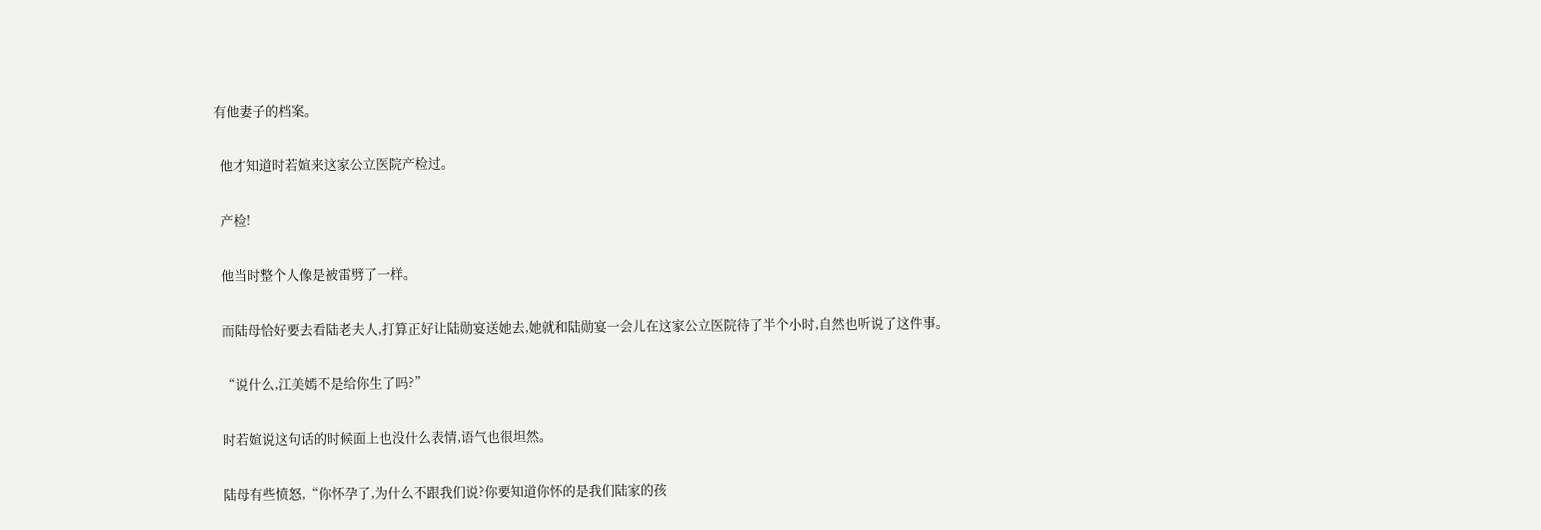有他妻子的档案。

  他才知道时若媗来这家公立医院产检过。

  产检!

  他当时整个人像是被雷劈了一样。

  而陆母恰好要去看陆老夫人,打算正好让陆勋宴送她去,她就和陆勋宴一会儿在这家公立医院待了半个小时,自然也听说了这件事。

  “说什么,江美嫣不是给你生了吗?”

  时若媗说这句话的时候面上也没什么表情,语气也很坦然。

  陆母有些愤怒,“你怀孕了,为什么不跟我们说?你要知道你怀的是我们陆家的孩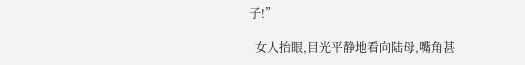子!”

  女人抬眼,目光平静地看向陆母,嘴角甚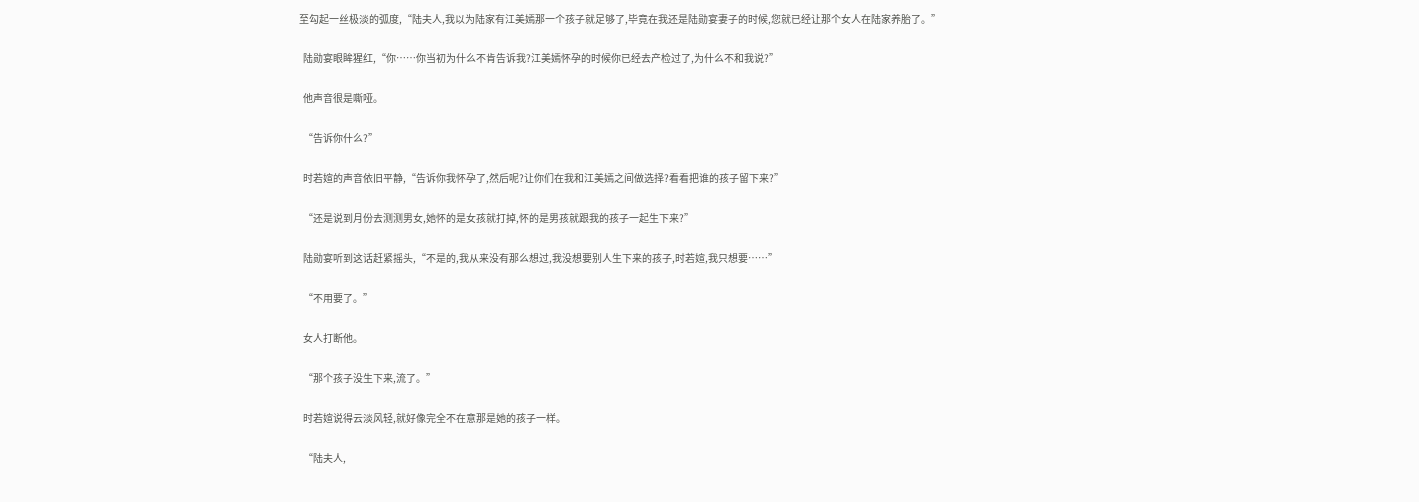至勾起一丝极淡的弧度,“陆夫人,我以为陆家有江美嫣那一个孩子就足够了,毕竟在我还是陆勋宴妻子的时候,您就已经让那个女人在陆家养胎了。”

  陆勋宴眼眸猩红,“你……你当初为什么不肯告诉我?江美嫣怀孕的时候你已经去产检过了,为什么不和我说?”

  他声音很是嘶哑。

  “告诉你什么?”

  时若媗的声音依旧平静,“告诉你我怀孕了,然后呢?让你们在我和江美嫣之间做选择?看看把谁的孩子留下来?”

  “还是说到月份去测测男女,她怀的是女孩就打掉,怀的是男孩就跟我的孩子一起生下来?”

  陆勋宴听到这话赶紧摇头,“不是的,我从来没有那么想过,我没想要别人生下来的孩子,时若媗,我只想要……”

  “不用要了。”

  女人打断他。

  “那个孩子没生下来,流了。”

  时若媗说得云淡风轻,就好像完全不在意那是她的孩子一样。

  “陆夫人,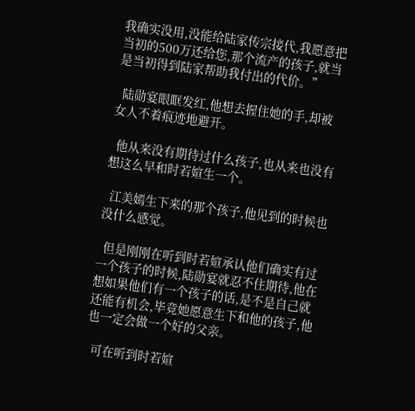我确实没用,没能给陆家传宗接代,我愿意把当初的500万还给您,那个流产的孩子,就当是当初得到陆家帮助我付出的代价。”

  陆勋宴眼眶发红,他想去握住她的手,却被女人不着痕迹地避开。

  他从来没有期待过什么孩子,也从来也没有想这么早和时若媗生一个。

  江美嫣生下来的那个孩子,他见到的时候也没什么感觉。

  但是刚刚在听到时若媗承认他们确实有过一个孩子的时候,陆勋宴就忍不住期待,他在想如果他们有一个孩子的话,是不是自己就还能有机会,毕竟她愿意生下和他的孩子,他也一定会做一个好的父亲。

  可在听到时若媗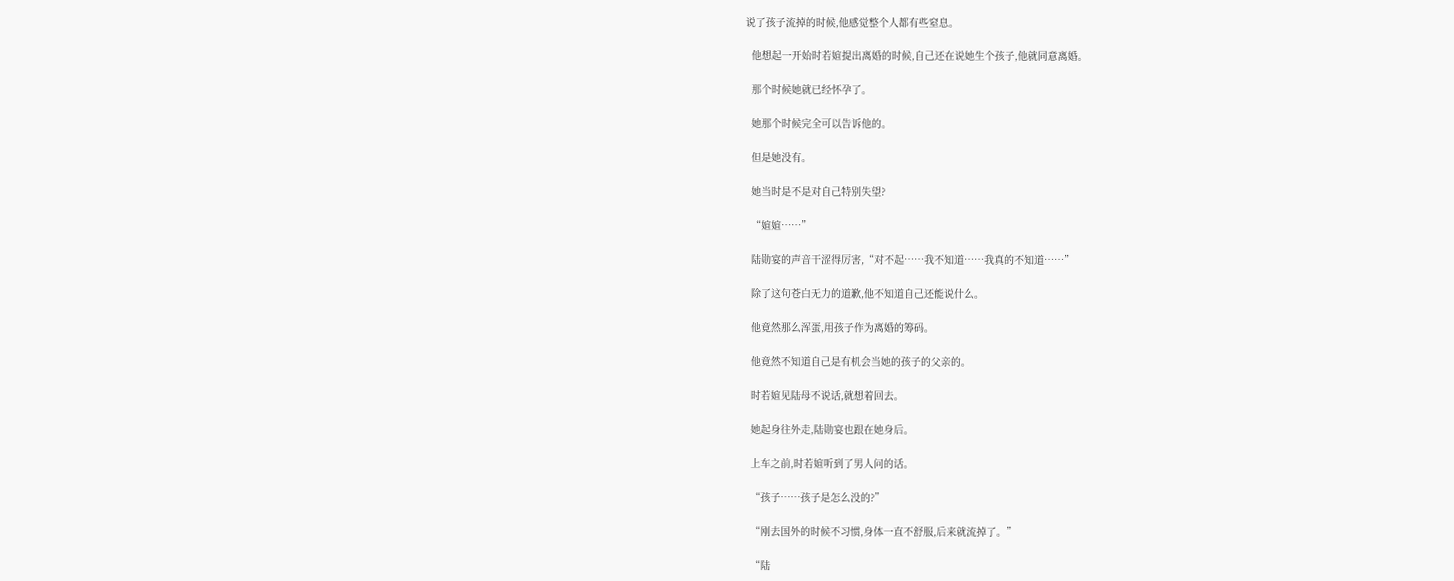说了孩子流掉的时候,他感觉整个人都有些窒息。

  他想起一开始时若媗提出离婚的时候,自己还在说她生个孩子,他就同意离婚。

  那个时候她就已经怀孕了。

  她那个时候完全可以告诉他的。

  但是她没有。

  她当时是不是对自己特别失望?

  “媗媗……”

  陆勋宴的声音干涩得厉害,“对不起……我不知道……我真的不知道……”

  除了这句苍白无力的道歉,他不知道自己还能说什么。

  他竟然那么浑蛋,用孩子作为离婚的筹码。

  他竟然不知道自己是有机会当她的孩子的父亲的。

  时若媗见陆母不说话,就想着回去。

  她起身往外走,陆勋宴也跟在她身后。

  上车之前,时若媗听到了男人问的话。

  “孩子……孩子是怎么没的?”

  “刚去国外的时候不习惯,身体一直不舒服,后来就流掉了。”

  “陆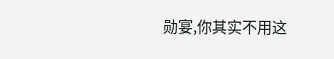勋宴,你其实不用这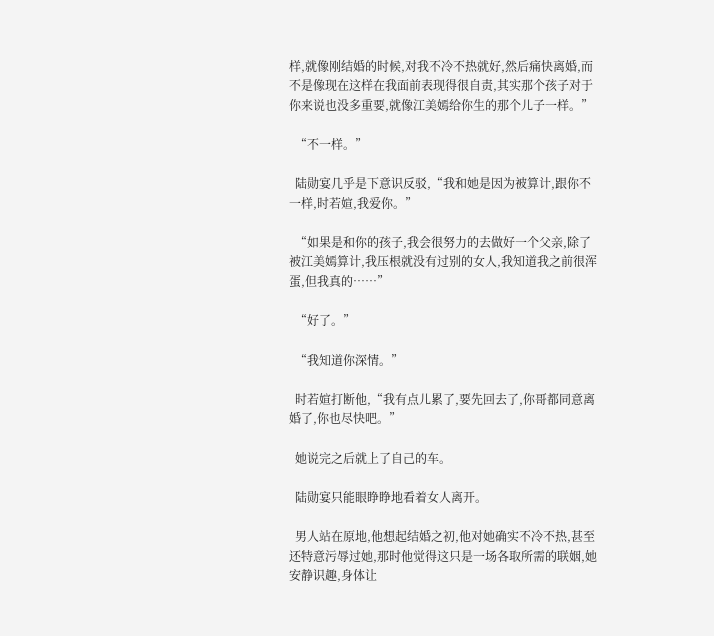样,就像刚结婚的时候,对我不冷不热就好,然后痛快离婚,而不是像现在这样在我面前表现得很自责,其实那个孩子对于你来说也没多重要,就像江美嫣给你生的那个儿子一样。”

  “不一样。”

  陆勋宴几乎是下意识反驳,“我和她是因为被算计,跟你不一样,时若媗,我爱你。”

  “如果是和你的孩子,我会很努力的去做好一个父亲,除了被江美嫣算计,我压根就没有过别的女人,我知道我之前很浑蛋,但我真的……”

  “好了。”

  “我知道你深情。”

  时若媗打断他,“我有点儿累了,要先回去了,你哥都同意离婚了,你也尽快吧。”

  她说完之后就上了自己的车。

  陆勋宴只能眼睁睁地看着女人离开。

  男人站在原地,他想起结婚之初,他对她确实不冷不热,甚至还特意污辱过她,那时他觉得这只是一场各取所需的联姻,她安静识趣,身体让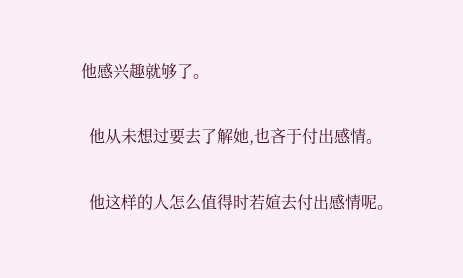他感兴趣就够了。

  他从未想过要去了解她,也吝于付出感情。

  他这样的人怎么值得时若媗去付出感情呢。